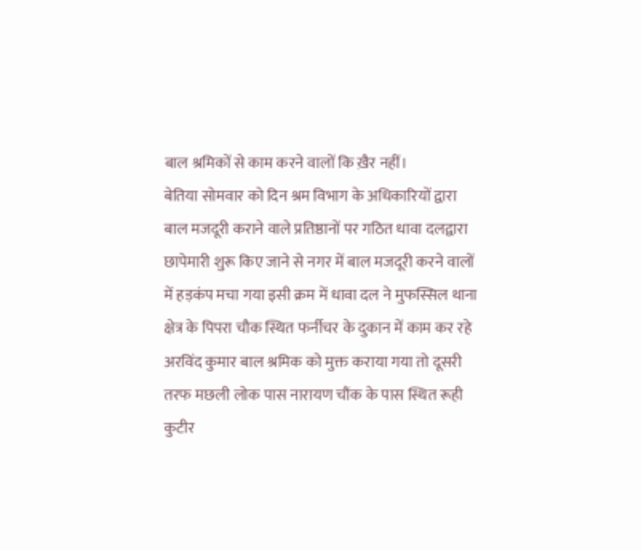बाल श्रमिकों से काम करने वालों कि ख़ैर नहीं।
बेतिया सोमवार को दिन श्रम विभाग के अधिकारियों द्वारा बाल मजदूरी कराने वाले प्रतिष्ठानों पर गठित धावा दलद्वारा छापेमारी शुरू किए जाने से नगर में बाल मजदूरी करने वालों में हड़कंप मचा गया इसी क्रम में धावा दल ने मुफस्सिल थाना क्षेत्र के पिपरा चौक स्थित फर्नीचर के दुकान में काम कर रहे अरविंद कुमार बाल श्रमिक को मुक्त कराया गया तो दूसरी तरफ मछली लोक पास नारायण चौंक के पास स्थित रूही कुटीर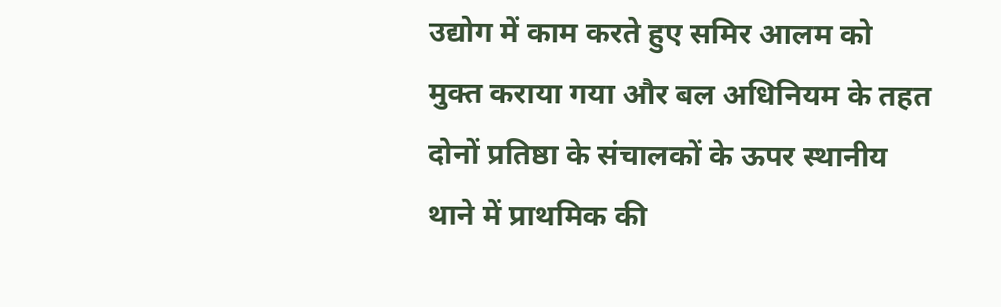उद्योग में काम करते हुए समिर आलम को मुक्त कराया गया और बल अधिनियम के तहत दोनों प्रतिष्ठा के संचालकों के ऊपर स्थानीय थाने में प्राथमिक की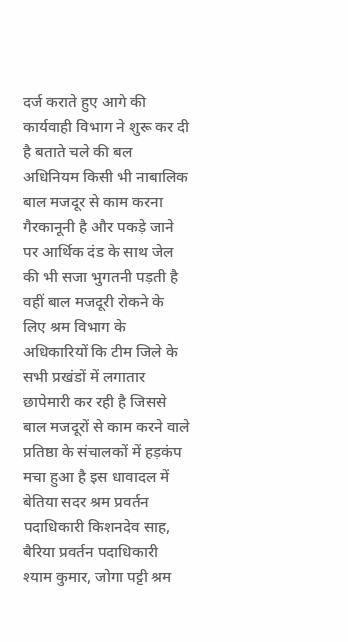दर्ज कराते हुए आगे की कार्यवाही विभाग ने शुरू कर दी है बताते चले की बल अधिनियम किसी भी नाबालिक बाल मजदूर से काम करना गैरकानूनी है और पकड़े जाने पर आर्थिक दंड के साथ जेल की भी सजा भुगतनी पड़ती है वहीं बाल मजदूरी रोकने के लिए श्रम विभाग के अधिकारियों कि टीम जिले के सभी प्रखंडों में लगातार छापेमारी कर रही है जिससे बाल मजदूरों से काम करने वाले प्रतिष्ठा के संचालकों में हड़कंप मचा हुआ है इस धावादल में बेतिया सदर श्रम प्रवर्तन पदाधिकारी किशनदेव साह, बैरिया प्रवर्तन पदाधिकारी श्याम कुमार, जोगा पट्टी श्रम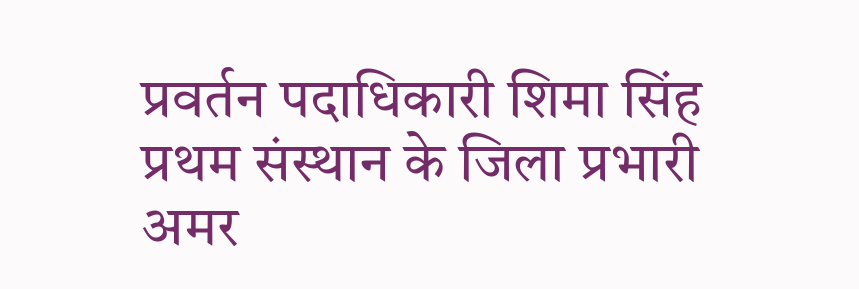प्रवर्तन पदाधिकारी शिमा सिंह प्रथम संस्थान के जिला प्रभारी अमर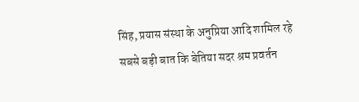सिंह, प्रयास संस्था के अनुप्रिया आदि शामिल रहे सबसे बड़ी बात कि बेतिया सदर श्रम प्रवर्तन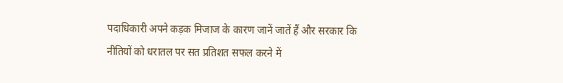पदाधिकारी अपने कड़क मिजाज के कारण जानें जातें हैं और सरकार कि नीतियों को धरातल पर सत प्रतिशत सफल करने में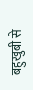बहुखुबी से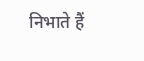निभाते हैं